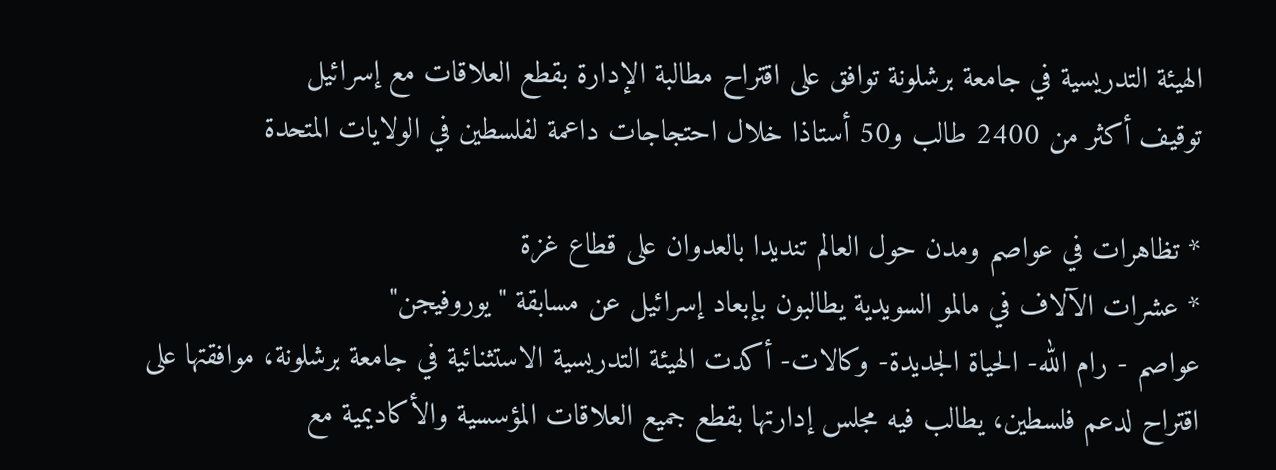الهيئة التدريسية في جامعة برشلونة توافق على اقتراح مطالبة الإدارة بقطع العلاقات مع إسرائيل
توقيف أكثر من 2400 طالب و50 أستاذا خلال احتجاجات داعمة لفلسطين في الولايات المتحدة

* تظاهرات في عواصم ومدن حول العالم تنديدا بالعدوان على قطاع غزة
* عشرات الآلاف في مالمو السويدية يطالبون بإبعاد إسرائيل عن مسابقة "يوروفيجن"
عواصم - رام الله- الحياة الجديدة- وكالات- أكدت الهيئة التدريسية الاستثنائية في جامعة برشلونة، موافقتها على اقتراح لدعم فلسطين، يطالب فيه مجلس إدارتها بقطع جميع العلاقات المؤسسية والأكاديمية مع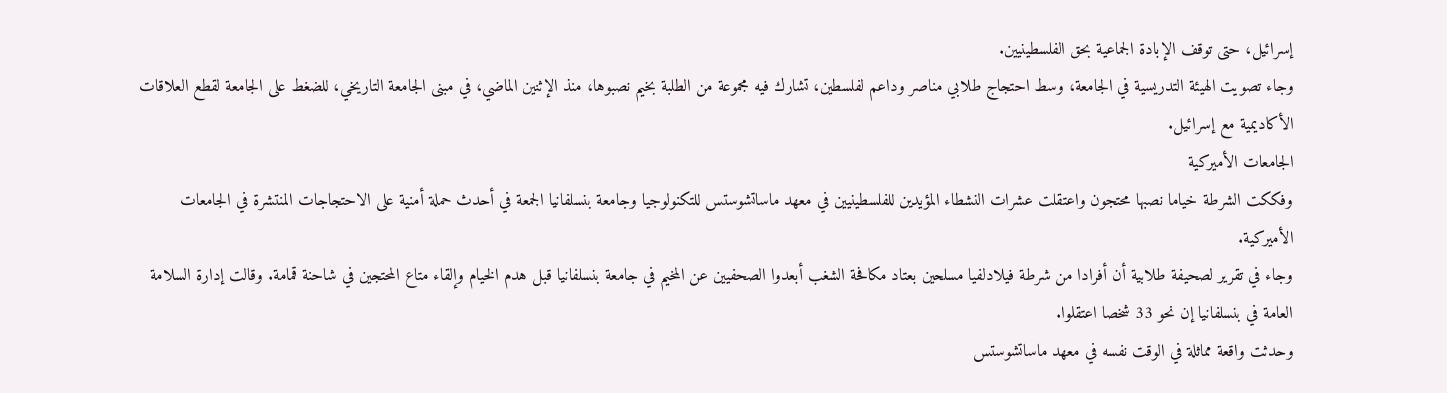إسرائيل، حتى توقف الإبادة الجماعية بحق الفلسطينيين.
وجاء تصويت الهيئة التدريسية في الجامعة، وسط احتجاج طلابي مناصر وداعم لفلسطين، تشارك فيه مجموعة من الطلبة بخيم نصبوها، منذ الإثنين الماضي، في مبنى الجامعة التاريخي، للضغط على الجامعة لقطع العلاقات الأكاديمية مع إسرائيل.
الجامعات الأميركية
وفككت الشرطة خياما نصبها محتجون واعتقلت عشرات النشطاء المؤيدين للفلسطينيين في معهد ماساتشوستس للتكنولوجيا وجامعة بنسلفانيا الجمعة في أحدث حملة أمنية على الاحتجاجات المنتشرة في الجامعات الأميركية.
وجاء في تقرير لصحيفة طلابية أن أفرادا من شرطة فيلادلفيا مسلحين بعتاد مكافحة الشغب أبعدوا الصحفيين عن المخيم في جامعة بنسلفانيا قبل هدم الخيام وإلقاء متاع المحتجين في شاحنة قمامة. وقالت إدارة السلامة العامة في بنسلفانيا إن نحو 33 شخصا اعتقلوا.
وحدثت واقعة مماثلة في الوقت نفسه في معهد ماساتشوستس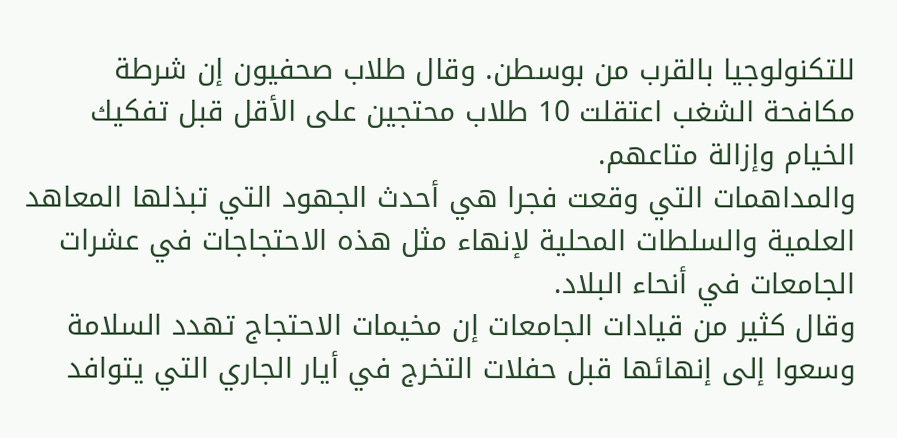للتكنولوجيا بالقرب من بوسطن. وقال طلاب صحفيون إن شرطة مكافحة الشغب اعتقلت 10 طلاب محتجين على الأقل قبل تفكيك الخيام وإزالة متاعهم.
والمداهمات التي وقعت فجرا هي أحدث الجهود التي تبذلها المعاهد العلمية والسلطات المحلية لإنهاء مثل هذه الاحتجاجات في عشرات الجامعات في أنحاء البلاد.
وقال كثير من قيادات الجامعات إن مخيمات الاحتجاج تهدد السلامة وسعوا إلى إنهائها قبل حفلات التخرج في أيار الجاري التي يتوافد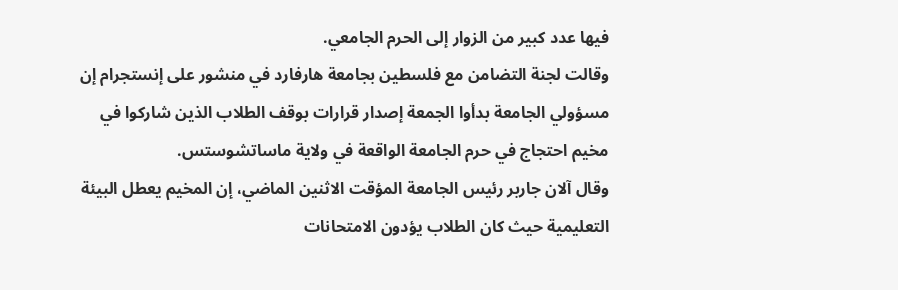فيها عدد كبير من الزوار إلى الحرم الجامعي.
وقالت لجنة التضامن مع فلسطين بجامعة هارفارد في منشور على إنستجرام إن مسؤولي الجامعة بدأوا الجمعة إصدار قرارات بوقف الطلاب الذين شاركوا في مخيم احتجاج في حرم الجامعة الواقعة في ولاية ماساتشوستس.
وقال آلان جاربر رئيس الجامعة المؤقت الاثنين الماضي، إن المخيم يعطل البيئة التعليمية حيث كان الطلاب يؤدون الامتحانات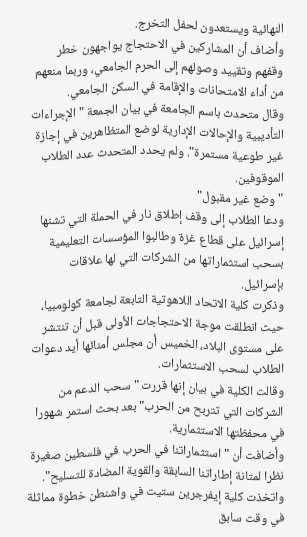النهائية ويستعدون لحفل التخرج.
وأضاف أن المشاركين في الاحتجاج يواجهون خطر وقفهم وتقييد وصولهم إلى الحرم الجامعي، وربما منعهم من أداء الامتحانات والإقامة في السكن الجامعي.
وقال متحدث باسم الجامعة في بيان الجمعة "الإجراءات التأديبية والإحالات الإدارية لوضع المتظاهرين في إجازة غير طوعية مستمرة". ولم يحدد المتحدث عدد الطلاب الموقوفين.
"وضع غير مقبول"
ودعا الطلاب إلى وقف إطلاق نار في الحملة التي تشنها إسرائيل على قطاع غزة وطالبوا المؤسسات التعليمية بسحب استثماراتها من الشركات التي لها علاقات بإسرائيل.
وذكرت كلية الاتحاد اللاهوتية التابعة لجامعة كولومبيا، حيث انطلقت موجة الاحتجاجات الأولى قبل أن تنتشر على مستوى البلاد، الخميس أن مجلس أمنائها أيد دعوات الطلاب لسحب الاستثمارات.
وقالت الكلية في بيان إنها قررت "سحب الدعم من الشركات التي تتربح من الحرب" بعد بحث استمر شهورا في محفظتها الاستثمارية.
وأضافت أن "استثماراتنا في الحرب في فلسطين صغيرة نظرا لمتانة إطاراتنا السابقة والقوية المضادة للتسليح".
واتخذت كلية إيفرجرين ستيت في واشنطن خطوة مماثلة في وقت سابق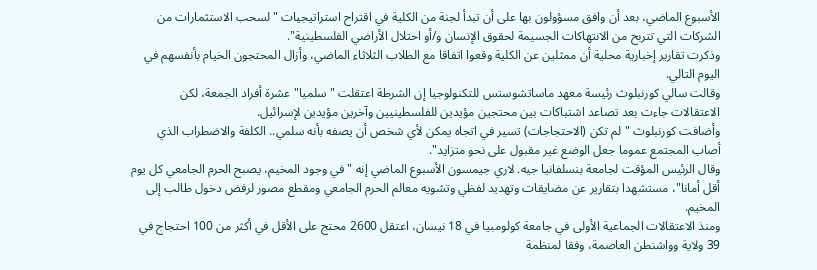الأسبوع الماضي، بعد أن وافق مسؤولون بها على أن تبدأ لجنة من الكلية في اقتراح استراتيجيات "لسحب الاستثمارات من الشركات التي تتربح من الانتهاكات الجسيمة لحقوق الإنسان و/أو احتلال الأراضي الفلسطينية".
وذكرت تقارير إخبارية محلية أن ممثلين عن الكلية وقعوا اتفاقا مع الطلاب الثلاثاء الماضي، وأزال المحتجون الخيام بأنفسهم في اليوم التالي.
وقالت سالي كورنبلوث رئيسة معهد ماساتشوستس للتكنولوجيا إن الشرطة اعتقلت "سلميا" عشرة أفراد الجمعة، لكن الاعتقالات جاءت بعد تصاعد اشتباكات بين محتجين مؤيدين للفلسطينيين وآخرين مؤيدين لإسرائيل.
وأضافت كورنبلوث "لم تكن (الاحتجاجات) تسير في اتجاه يمكن لأي شخص أن يصفه بأنه سلمي.. الكلفة والاضطراب الذي أصاب المجتمع عموما جعل الوضع غير مقبول على نحو متزايد".
وقال الرئيس المؤقت لجامعة بنسلفانيا جيه. لاري جيمسون الأسبوع الماضي إنه "في وجود المخيم، يصبح الحرم الجامعي كل يوم أقل أمانا"، مستشهدا بتقارير عن مضايقات وتهديد لفظي وتشويه معالم الحرم الجامعي ومقطع مصور لرفض دخول طالب إلى المخيم.
ومنذ الاعتقالات الجماعية الأولى في جامعة كولومبيا في 18 نيسان، اعتقل 2600 محتج على الأقل في أكثر من 100 احتجاج في 39 ولاية وواشنطن العاصمة، وفقا لمنظمة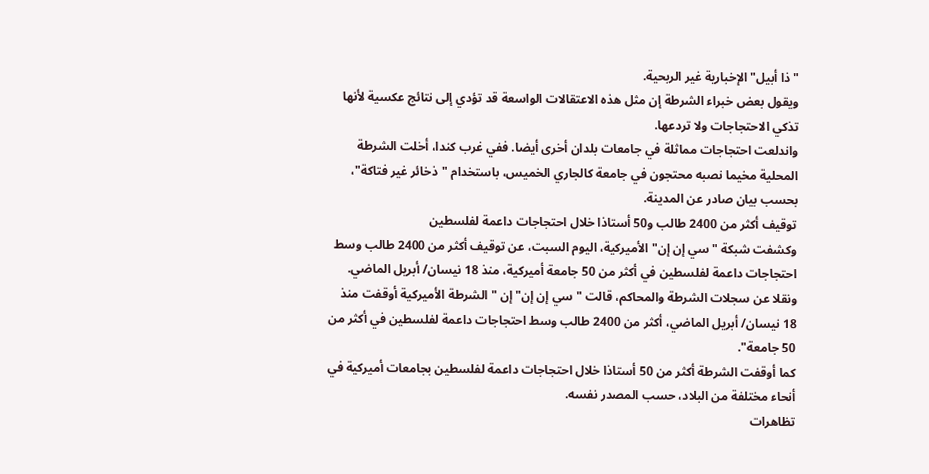"ذا أبيل" الإخبارية غير الربحية.
ويقول بعض خبراء الشرطة إن مثل هذه الاعتقالات الواسعة قد تؤدي إلى نتائج عكسية لأنها تذكي الاحتجاجات ولا تردعها.
واندلعت احتجاجات مماثلة في جامعات بلدان أخرى أيضا. ففي غرب كندا، أخلت الشرطة المحلية مخيما نصبه محتجون في جامعة كالجاري الخميس، باستخدام "ذخائر غير فتاكة"، بحسب بيان صادر عن المدينة.
توقيف أكثر من 2400 طالب و50 أستاذا خلال احتجاجات داعمة لفلسطين
وكشفت شبكة "سي إن إن" الأميركية، اليوم السبت، عن توقيف أكثر من 2400 طالب وسط احتجاجات داعمة لفلسطين في أكثر من 50 جامعة أميركية، منذ 18 نيسان/ أبريل الماضي.
ونقلا عن سجلات الشرطة والمحاكم، قالت "سي إن إن" إن "الشرطة الأميركية أوقفت منذ 18 نيسان/ أبريل الماضي، أكثر من 2400 طالب وسط احتجاجات داعمة لفلسطين في أكثر من 50 جامعة".
كما أوقفت الشرطة أكثر من 50 أستاذا خلال احتجاجات داعمة لفلسطين بجامعات أميركية في أنحاء مختلفة من البلاد، حسب المصدر نفسه.
تظاهرات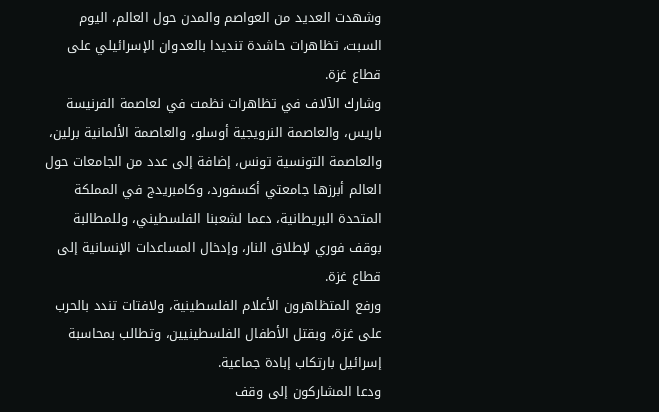وشهدت العديد من العواصم والمدن حول العالم، اليوم السبت، تظاهرات حاشدة تنديدا بالعدوان الإسرائيلي على قطاع غزة.
وشارك الآلاف في تظاهرات نظمت في لعاصمة الفرنيسة باريس، والعاصمة النرويجية أوسلو، والعاصمة الألمانية برلين، والعاصمة التونسية تونس، إضافة إلى عدد من الجامعات حول العالم أبرزها جامعتي أكسفورد، وكامبريدج في المملكة المتحدة البريطانية، دعما لشعبنا الفلسطيني، وللمطالبة بوقف فوري لإطلاق النار، وإدخال المساعدات الإنسانية إلى قطاع غزة.
ورفع المتظاهرون الأعلام الفلسطينية، ولافتات تندد بالحرب على غزة، وبقتل الأطفال الفلسطينيين، وتطالب بمحاسبة إسرائيل بارتكاب إبادة جماعية.
ودعا المشاركون إلى وقف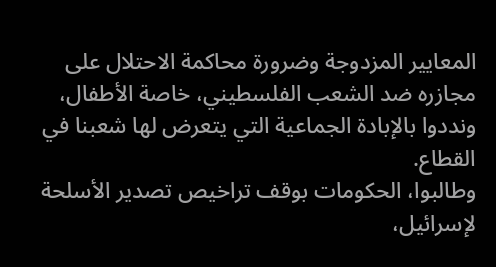المعايير المزدوجة وضرورة محاكمة الاحتلال على مجازره ضد الشعب الفلسطيني، خاصة الأطفال، ونددوا بالإبادة الجماعية التي يتعرض لها شعبنا في القطاع.
وطالبوا، الحكومات بوقف تراخيص تصدير الأسلحة لإسرائيل،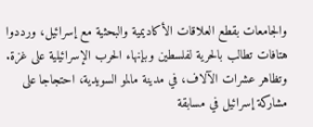والجامعات بقطع العلاقات الأكاديمية والبحثية مع إسرائيل، ورددوا هتافات تطالب بالحرية لفلسطين وبإنهاء الحرب الإسرائيلية على غزة.
وتظاهر عشرات الآلاف، في مدينة مالمو السويدية، احتجاجا على مشاركة إسرائيل في مسابقة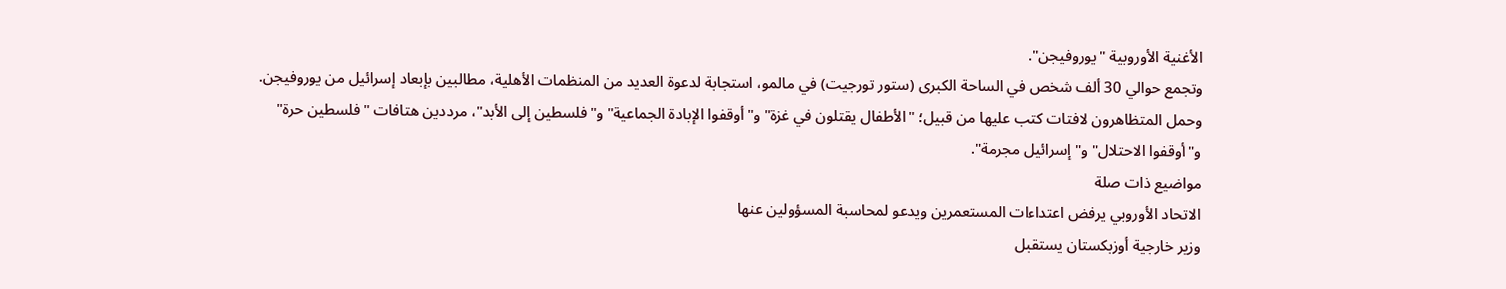الأغنية الأوروبية "يوروفيجن".
وتجمع حوالي 30 ألف شخص في الساحة الكبرى (ستور تورجيت) في مالمو، استجابة لدعوة العديد من المنظمات الأهلية، مطالبين بإبعاد إسرائيل من يوروفيجن.
وحمل المتظاهرون لافتات كتب عليها من قبيل؛ "الأطفال يقتلون في غزة" و"أوقفوا الإبادة الجماعية" و"فلسطين إلى الأبد"، مرددين هتافات "فلسطين حرة" و"أوقفوا الاحتلال" و"إسرائيل مجرمة".
مواضيع ذات صلة
الاتحاد الأوروبي يرفض اعتداءات المستعمرين ويدعو لمحاسبة المسؤولين عنها
وزير خارجية أوزبكستان يستقبل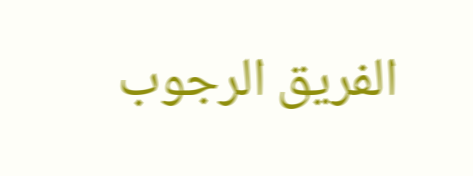الفريق الرجوب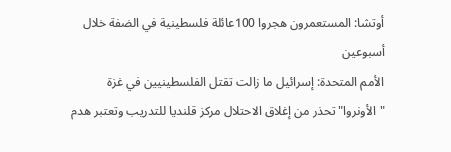أوتشا: المستعمرون هجروا 100عائلة فلسطينية في الضفة خلال أسبوعين
الأمم المتحدة: إسرائيل ما زالت تقتل الفلسطينيين في غزة
"الأونروا" تحذر من إغلاق الاحتلال مركز قلنديا للتدريب وتعتبر هدم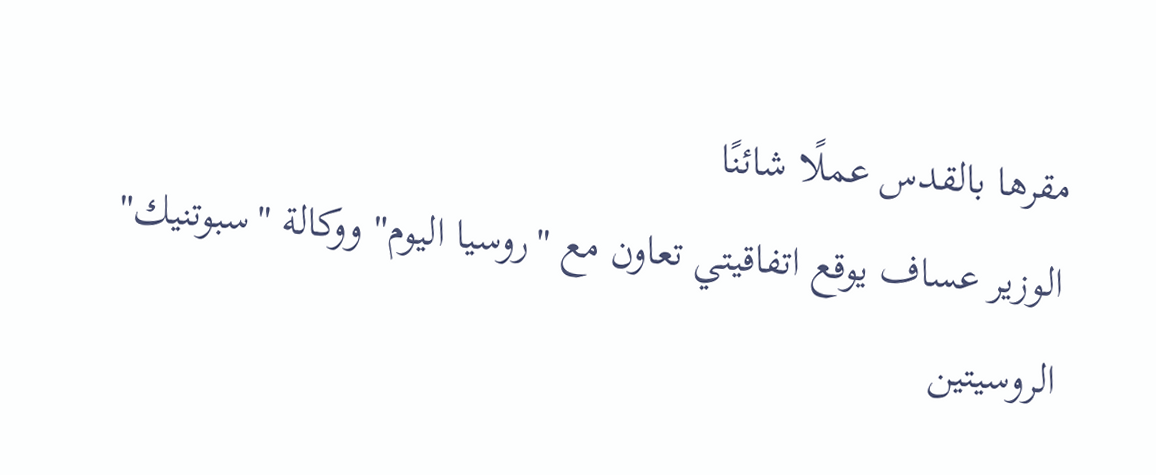مقرها بالقدس عملًا شائنًا
الوزير عساف يوقع اتفاقيتي تعاون مع "روسيا اليوم" ووكالة "سبوتنيك" الروسيتين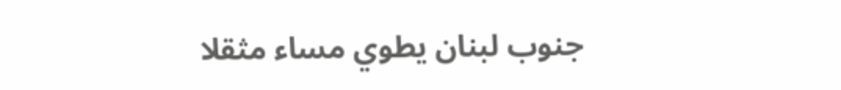جنوب لبنان يطوي مساء مثقلا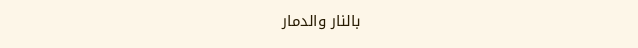بالنار والدمار